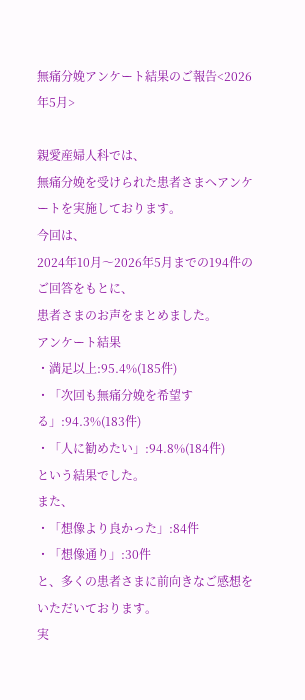無痛分娩アンケート結果のご報告<2026年5月>

親愛産婦人科では、
無痛分娩を受けられた患者さまへアンケートを実施しております。
今回は、
2024年10月〜2026年5月までの194件のご回答をもとに、
患者さまのお声をまとめました。
アンケート結果
・満足以上:95.4%(185件)
・「次回も無痛分娩を希望する」:94.3%(183件)
・「人に勧めたい」:94.8%(184件)
という結果でした。
また、
・「想像より良かった」:84件
・「想像通り」:30件
と、多くの患者さまに前向きなご感想をいただいております。
実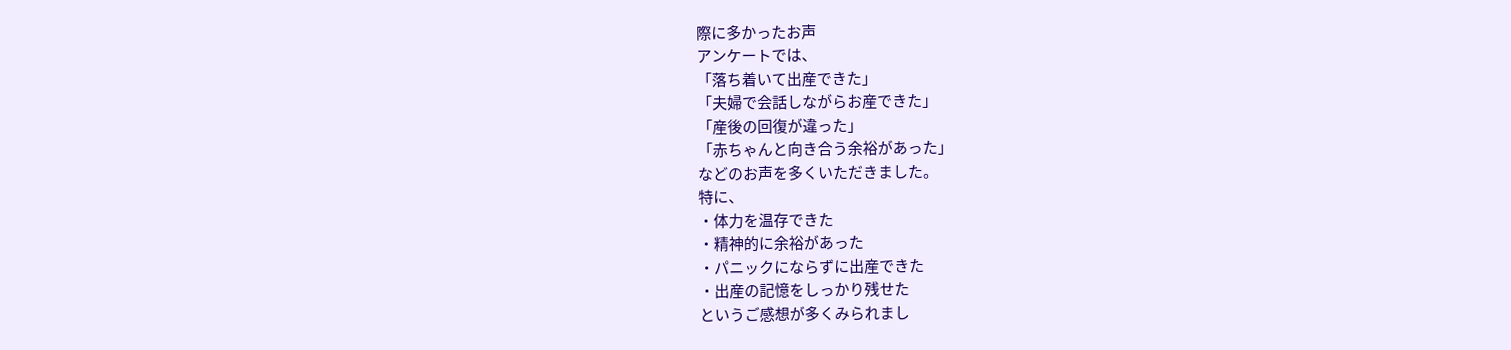際に多かったお声
アンケートでは、
「落ち着いて出産できた」
「夫婦で会話しながらお産できた」
「産後の回復が違った」
「赤ちゃんと向き合う余裕があった」
などのお声を多くいただきました。
特に、
・体力を温存できた
・精神的に余裕があった
・パニックにならずに出産できた
・出産の記憶をしっかり残せた
というご感想が多くみられまし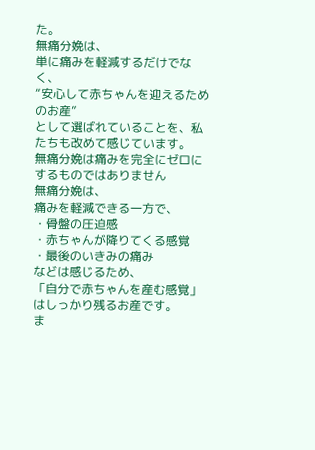た。
無痛分娩は、
単に痛みを軽減するだけでなく、
“安心して赤ちゃんを迎えるためのお産”
として選ばれていることを、私たちも改めて感じています。
無痛分娩は痛みを完全にゼロにするものではありません
無痛分娩は、
痛みを軽減できる一方で、
・骨盤の圧迫感
・赤ちゃんが降りてくる感覚
・最後のいきみの痛み
などは感じるため、
「自分で赤ちゃんを産む感覚」はしっかり残るお産です。
ま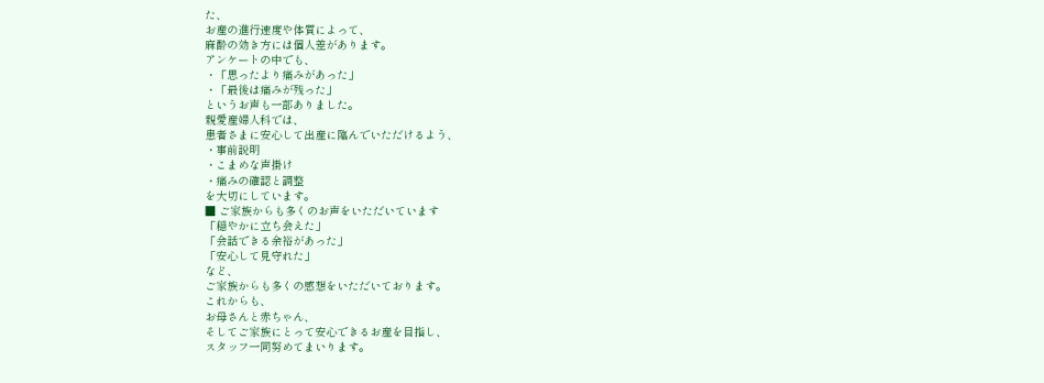た、
お産の進行速度や体質によって、
麻酔の効き方には個人差があります。
アンケートの中でも、
・「思ったより痛みがあった」
・「最後は痛みが残った」
というお声も一部ありました。
親愛産婦人科では、
患者さまに安心して出産に臨んでいただけるよう、
・事前説明
・こまめな声掛け
・痛みの確認と調整
を大切にしています。
■ ご家族からも多くのお声をいただいています
「穏やかに立ち会えた」
「会話できる余裕があった」
「安心して見守れた」
など、
ご家族からも多くの感想をいただいております。
これからも、
お母さんと赤ちゃん、
そしてご家族にとって安心できるお産を目指し、
スタッフ一同努めてまいります。